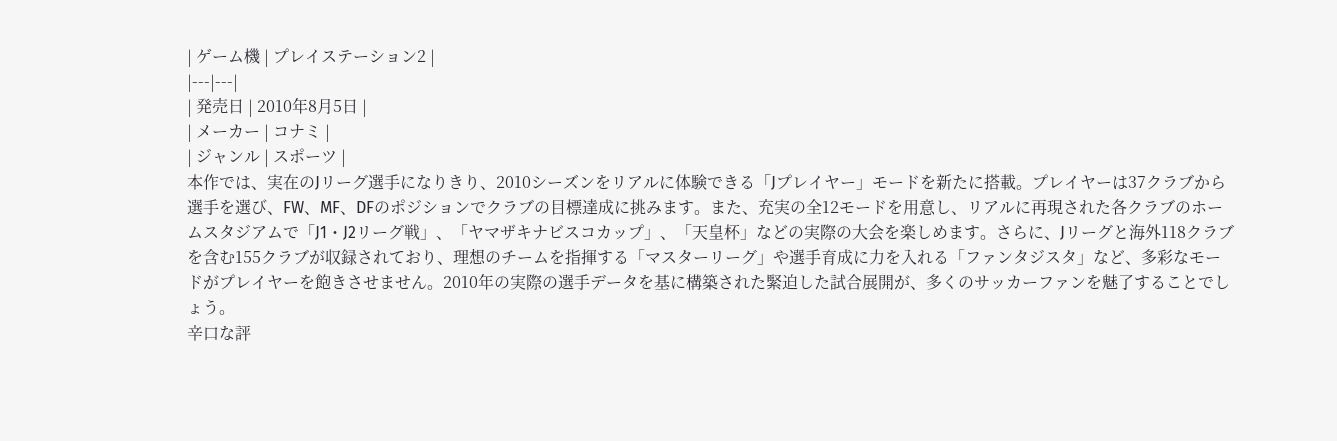| ゲーム機 | プレイステーション2 |
|---|---|
| 発売日 | 2010年8月5日 |
| メーカー | コナミ |
| ジャンル | スポーツ |
本作では、実在のJリーグ選手になりきり、2010シーズンをリアルに体験できる「Jプレイヤー」モードを新たに搭載。プレイヤーは37クラブから選手を選び、FW、MF、DFのポジションでクラブの目標達成に挑みます。また、充実の全12モードを用意し、リアルに再現された各クラブのホームスタジアムで「J1・J2リーグ戦」、「ヤマザキナビスコカップ」、「天皇杯」などの実際の大会を楽しめます。さらに、Jリーグと海外118クラブを含む155クラブが収録されており、理想のチームを指揮する「マスターリーグ」や選手育成に力を入れる「ファンタジスタ」など、多彩なモードがプレイヤーを飽きさせません。2010年の実際の選手データを基に構築された緊迫した試合展開が、多くのサッカーファンを魅了することでしょう。
辛口な評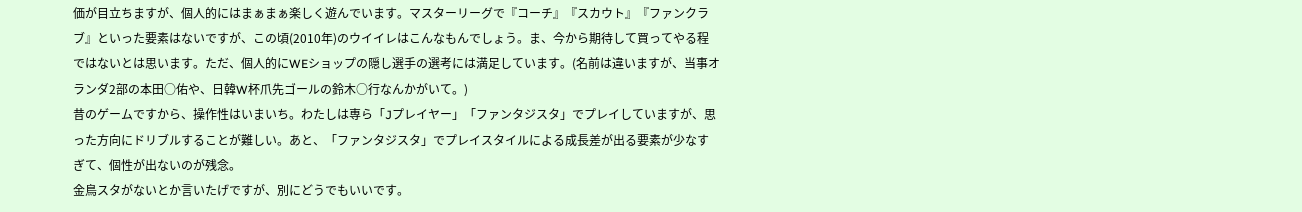価が目立ちますが、個人的にはまぁまぁ楽しく遊んでいます。マスターリーグで『コーチ』『スカウト』『ファンクラブ』といった要素はないですが、この頃(2010年)のウイイレはこんなもんでしょう。ま、今から期待して買ってやる程ではないとは思います。ただ、個人的にWEショップの隠し選手の選考には満足しています。(名前は違いますが、当事オランダ2部の本田○佑や、日韓W杯爪先ゴールの鈴木○行なんかがいて。)
昔のゲームですから、操作性はいまいち。わたしは専ら「Jプレイヤー」「ファンタジスタ」でプレイしていますが、思った方向にドリブルすることが難しい。あと、「ファンタジスタ」でプレイスタイルによる成長差が出る要素が少なすぎて、個性が出ないのが残念。
金鳥スタがないとか言いたげですが、別にどうでもいいです。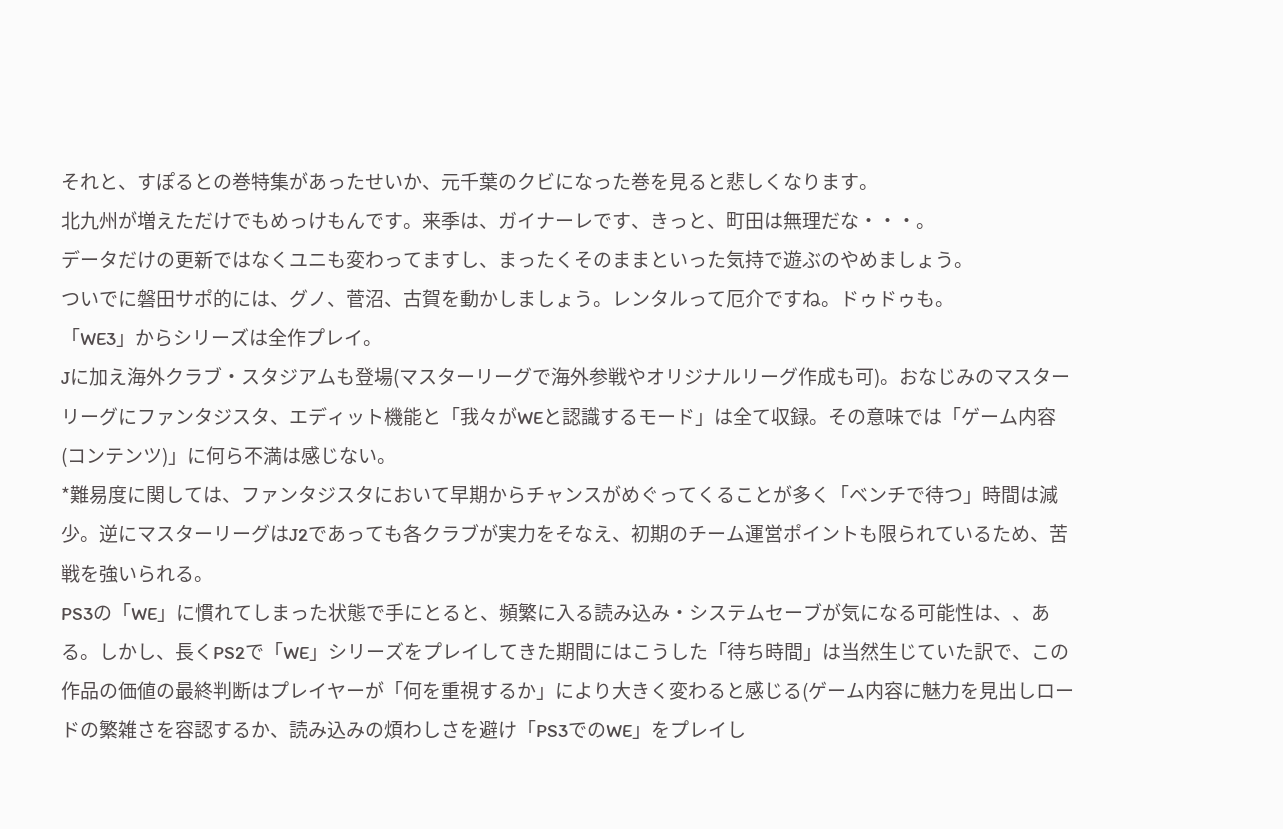それと、すぽるとの巻特集があったせいか、元千葉のクビになった巻を見ると悲しくなります。
北九州が増えただけでもめっけもんです。来季は、ガイナーレです、きっと、町田は無理だな・・・。
データだけの更新ではなくユニも変わってますし、まったくそのままといった気持で遊ぶのやめましょう。
ついでに磐田サポ的には、グノ、菅沼、古賀を動かしましょう。レンタルって厄介ですね。ドゥドゥも。
「WE3」からシリーズは全作プレイ。
Jに加え海外クラブ・スタジアムも登場(マスターリーグで海外参戦やオリジナルリーグ作成も可)。おなじみのマスターリーグにファンタジスタ、エディット機能と「我々がWEと認識するモード」は全て収録。その意味では「ゲーム内容(コンテンツ)」に何ら不満は感じない。
*難易度に関しては、ファンタジスタにおいて早期からチャンスがめぐってくることが多く「ベンチで待つ」時間は減少。逆にマスターリーグはJ2であっても各クラブが実力をそなえ、初期のチーム運営ポイントも限られているため、苦戦を強いられる。
PS3の「WE」に慣れてしまった状態で手にとると、頻繁に入る読み込み・システムセーブが気になる可能性は、、ある。しかし、長くPS2で「WE」シリーズをプレイしてきた期間にはこうした「待ち時間」は当然生じていた訳で、この作品の価値の最終判断はプレイヤーが「何を重視するか」により大きく変わると感じる(ゲーム内容に魅力を見出しロードの繁雑さを容認するか、読み込みの煩わしさを避け「PS3でのWE」をプレイし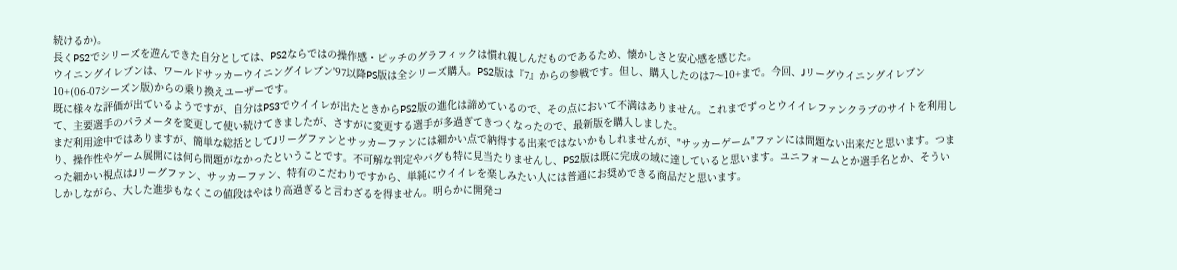続けるか)。
長くPS2でシリーズを遊んできた自分としては、PS2ならではの操作感・ピッチのグラフィックは慣れ親しんだものであるため、懐かしさと安心感を感じた。
ウイニングイレブンは、ワールドサッカーウイニングイレブン'97以降PS版は全シリーズ購入。PS2版は『7』からの参戦です。但し、購入したのは7〜10+まで。今回、Jリーグウイニングイレブン10+(06-07シーズン版)からの乗り換えユーザーです。
既に様々な評価が出ているようですが、自分はPS3でウイイレが出たときからPS2版の進化は諦めているので、その点において不満はありません。これまでずっとウイイレファンクラブのサイトを利用して、主要選手のパラメータを変更して使い続けてきましたが、さすがに変更する選手が多過ぎてきつくなったので、最新版を購入しました。
まだ利用途中ではありますが、簡単な総括としてJリーグファンとサッカーファンには細かい点で納得する出来ではないかもしれませんが、"サッカーゲーム"ファンには問題ない出来だと思います。つまり、操作性やゲーム展開には何ら問題がなかったということです。不可解な判定やバグも特に見当たりませんし、PS2版は既に完成の域に達していると思います。ユニフォームとか選手名とか、そういった細かい視点はJリーグファン、サッカーファン、特有のこだわりですから、単純にウイイレを楽しみたい人には普通にお奨めできる商品だと思います。
しかしながら、大した進歩もなくこの値段はやはり高過ぎると言わざるを得ません。明らかに開発コ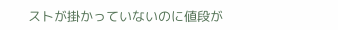ストが掛かっていないのに値段が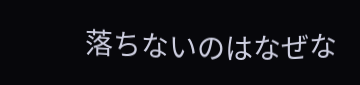落ちないのはなぜな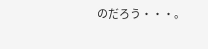のだろう・・・。